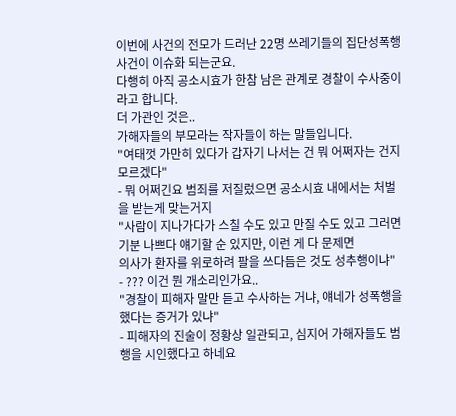이번에 사건의 전모가 드러난 22명 쓰레기들의 집단성폭행 사건이 이슈화 되는군요.
다행히 아직 공소시효가 한참 남은 관계로 경찰이 수사중이라고 합니다.
더 가관인 것은..
가해자들의 부모라는 작자들이 하는 말들입니다.
"여태껏 가만히 있다가 갑자기 나서는 건 뭐 어쩌자는 건지 모르겠다"
- 뭐 어쩌긴요 범죄를 저질렀으면 공소시효 내에서는 처벌을 받는게 맞는거지
"사람이 지나가다가 스칠 수도 있고 만질 수도 있고 그러면 기분 나쁘다 얘기할 순 있지만, 이런 게 다 문제면
의사가 환자를 위로하려 팔을 쓰다듬은 것도 성추행이냐"
- ??? 이건 뭔 개소리인가요..
"경찰이 피해자 말만 듣고 수사하는 거냐, 얘네가 성폭행을 했다는 증거가 있냐"
- 피해자의 진술이 정황상 일관되고, 심지어 가해자들도 범행을 시인했다고 하네요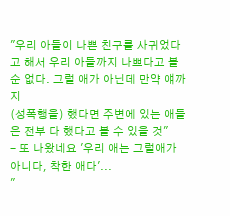"우리 아들이 나쁜 친구를 사귀었다고 해서 우리 아들까지 나쁘다고 볼 순 없다. 그럴 애가 아닌데 만약 얘까지
(성폭행을) 했다면 주변에 있는 애들은 전부 다 했다고 볼 수 있을 것"
- 또 나왔네요 '우리 애는 그럴애가 아니다, 착한 애다'...
"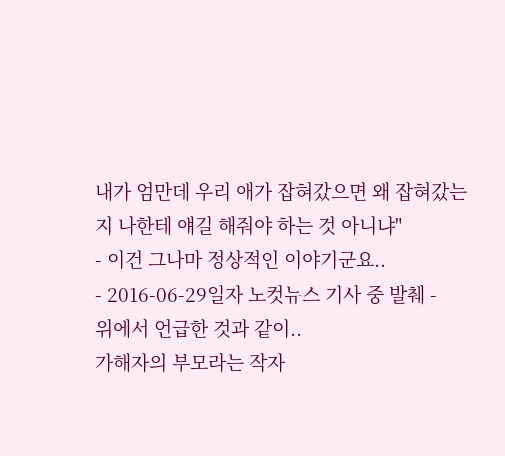내가 엄만데 우리 애가 잡혀갔으면 왜 잡혀갔는지 나한테 얘길 해줘야 하는 것 아니냐"
- 이건 그나마 정상적인 이야기군요..
- 2016-06-29일자 노컷뉴스 기사 중 발췌 -
위에서 언급한 것과 같이..
가해자의 부모라는 작자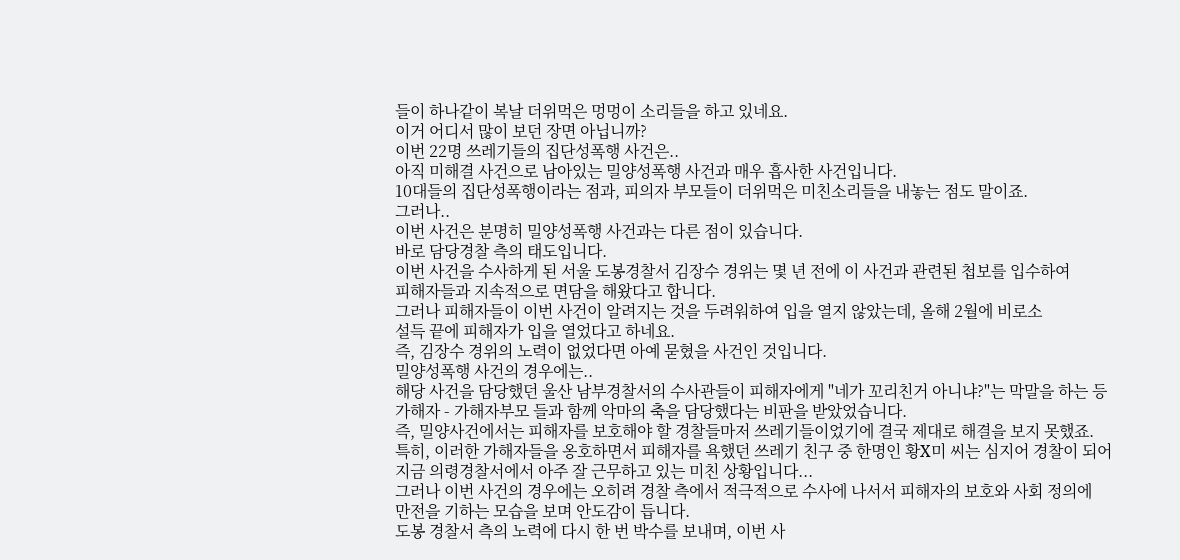들이 하나같이 복날 더위먹은 멍멍이 소리들을 하고 있네요.
이거 어디서 많이 보던 장면 아닙니까?
이번 22명 쓰레기들의 집단성폭행 사건은..
아직 미해결 사건으로 남아있는 밀양성폭행 사건과 매우 흡사한 사건입니다.
10대들의 집단성폭행이라는 점과, 피의자 부모들이 더위먹은 미친소리들을 내놓는 점도 말이죠.
그러나..
이번 사건은 분명히 밀양성폭행 사건과는 다른 점이 있습니다.
바로 담당경찰 측의 태도입니다.
이번 사건을 수사하게 된 서울 도봉경찰서 김장수 경위는 몇 년 전에 이 사건과 관련된 첩보를 입수하여
피해자들과 지속적으로 면담을 해왔다고 합니다.
그러나 피해자들이 이번 사건이 알려지는 것을 두려워하여 입을 열지 않았는데, 올해 2월에 비로소
설득 끝에 피해자가 입을 열었다고 하네요.
즉, 김장수 경위의 노력이 없었다면 아예 묻혔을 사건인 것입니다.
밀양성폭행 사건의 경우에는..
해당 사건을 담당했던 울산 남부경찰서의 수사관들이 피해자에게 "네가 꼬리친거 아니냐?"는 막말을 하는 등
가해자 - 가해자부모 들과 함께 악마의 축을 담당했다는 비판을 받았었습니다.
즉, 밀양사건에서는 피해자를 보호해야 할 경찰들마저 쓰레기들이었기에 결국 제대로 해결을 보지 못했죠.
특히, 이러한 가해자들을 옹호하면서 피해자를 욕했던 쓰레기 친구 중 한명인 황X미 씨는 심지어 경찰이 되어
지금 의령경찰서에서 아주 잘 근무하고 있는 미친 상황입니다...
그러나 이번 사건의 경우에는 오히려 경찰 측에서 적극적으로 수사에 나서서 피해자의 보호와 사회 정의에
만전을 기하는 모습을 보며 안도감이 듭니다.
도봉 경찰서 측의 노력에 다시 한 번 박수를 보내며, 이번 사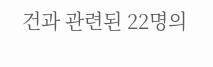건과 관련된 22명의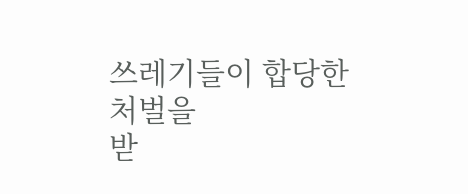쓰레기들이 합당한 처벌을
받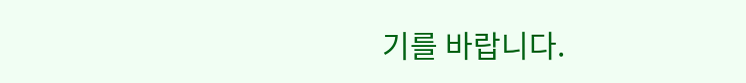기를 바랍니다.